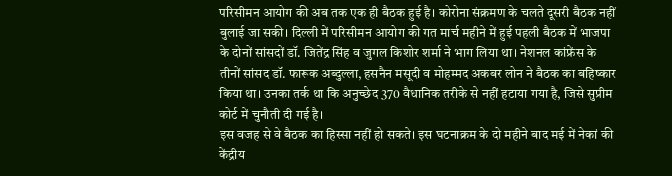परिसीमन आयोग की अब तक एक ही बैठक हुई है। कोरोना संक्रमण के चलते दूसरी बैठक नहीं बुलाई जा सकी। दिल्ली में परिसीमन आयोग की गत मार्च महीने में हुई पहली बैठक में भाजपा के दोनों सांसदों डॉ. जितेंद्र सिंह व जुगल किशोर शर्मा ने भाग लिया था। नेशनल कांफ्रेंस के तीनों सांसद डॉ. फारूक अब्दुल्ला, हसनैन मसूदी व मोहम्मद अकबर लोन ने बैठक का बहिष्कार किया था। उनका तर्क था कि अनुच्छेद 370 वैधानिक तरीके से नहीं हटाया गया है, जिसे सुप्रीम कोर्ट में चुनौती दी गई है।
इस वजह से वे बैठक का हिस्सा नहीं हो सकते। इस घटनाक्रम के दो महीने बाद मई में नेकां की केंद्रीय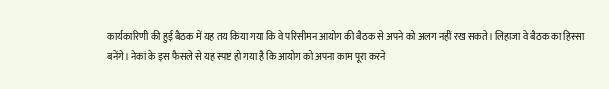कार्यकारिणी की हुई बैठक में यह तय किया गया कि वे परिसीमन आयोग की बैठक से अपने को अलग नहीं रख सकते। लिहाजा वे बैठक का हिस्सा बनेंगे। नेकां के इस फैसले से यह स्पष्ट हो गया है कि आयोग को अपना काम पूरा करने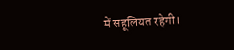में सहूलियत रहेगी।